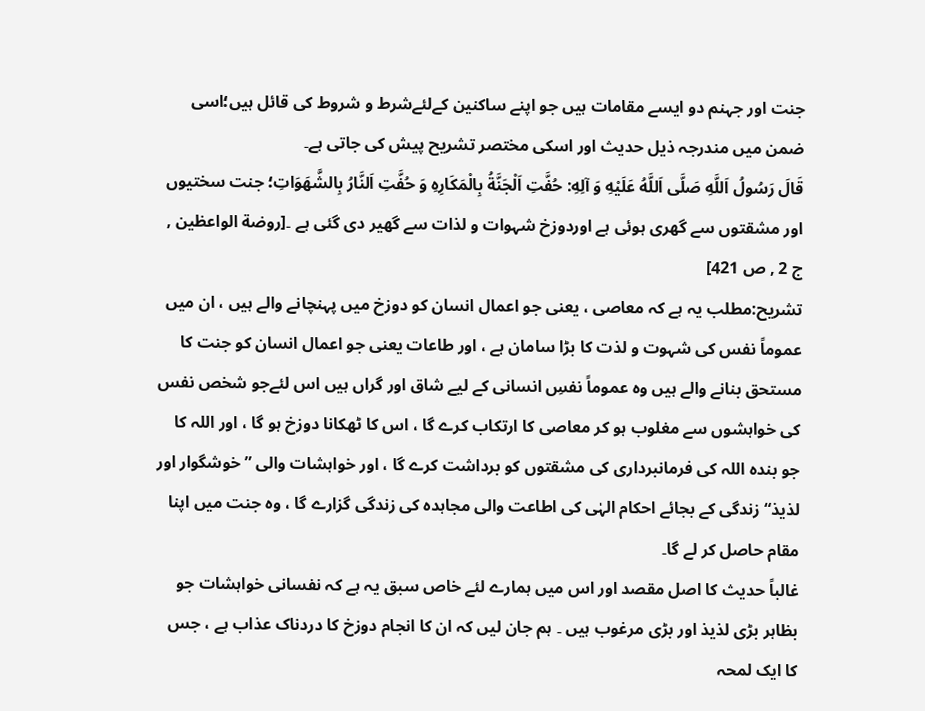جنت اور جہنم دو ایسے مقامات ہیں جو اپنے ساکنین کےلئےشرط و شروط کی قائل ہیں؛اسی ضمن میں مندرجہ ذیل حدیث اور اسکی مختصر تشریح پیش کی جاتی ہے۔
قَالَ رَسُولُ اَللَّهِ صَلَّى اَللَّهُ عَلَيْهِ وَ آلِهِ: حُفَّتِ اَلْجَنَّةُ بِالْمَكَارِهِ وَ حُفَّتِ اَلنَّارُ بِالشَّهَوَاتِ؛ جنت سختیوں اور مشقتوں سے گھری ہوئی ہے اوردوزخ شہوات و لذات سے گھیر دی گئی ہے ۔[روضة الواعظین , ج 2 , ص 421]
تشریح:مطلب یہ ہے کہ معاصی ، یعنی جو اعمال انسان کو دوزخ میں پہنچانے والے ہیں ، ان میں عموماً نفس کی شہوت و لذت کا بڑا سامان ہے ، اور طاعات یعنی جو اعمال انسان کو جنت کا مستحق بنانے والے ہیں وہ عموماً نفسِ انسانی کے لیے شاق اور گراں ہیں اس لئےجو شخص نفس کی خواہشوں سے مغلوب ہو کر معاصی کا ارتکاب کرے گا ، اس کا ٹھکانا دوزخ ہو گا ، اور اللہ کا جو بندہ اللہ کی فرمانبرداری کی مشقتوں کو برداشت کرے گا ، اور خواہشات والی ”خوشگوار اور لذیذ“ زندگی کے بجائے احکام الہٰی کی اطاعت والی مجاہدہ کی زندگی گزارے گا ، وہ جنت میں اپنا مقام حاصل کر لے گا۔
غالباً حدیث کا اصل مقصد اور اس میں ہمارے لئے خاص سبق یہ ہے کہ نفسانی خواہشات جو بظاہر بڑی لذیذ اور بڑی مرغوب ہیں ۔ ہم جان لیں کہ ان کا انجام دوزخ کا دردناک عذاب ہے ، جس کا ایک لمحہ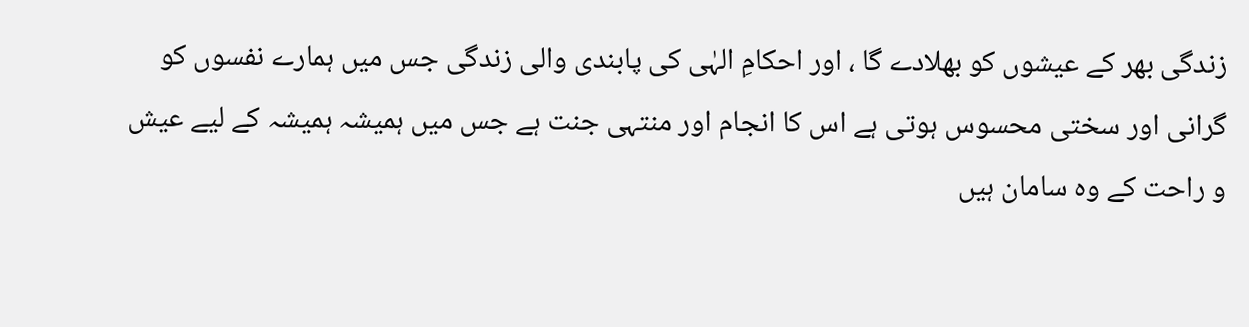زندگی بھر کے عیشوں کو بھلادے گا ، اور احکامِ الہٰی کی پابندی والی زندگی جس میں ہمارے نفسوں کو گرانی اور سختی محسوس ہوتی ہے اس کا انجام اور منتہی جنت ہے جس میں ہمیشہ ہمیشہ کے لیے عیش و راحت کے وہ سامان ہیں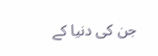جن کی دنیا کے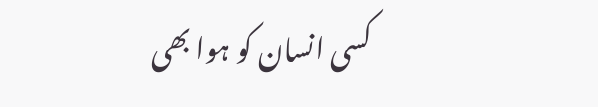کسی انسان کو ہوا بھی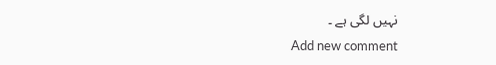نہیں لگی ہے ۔
Add new comment